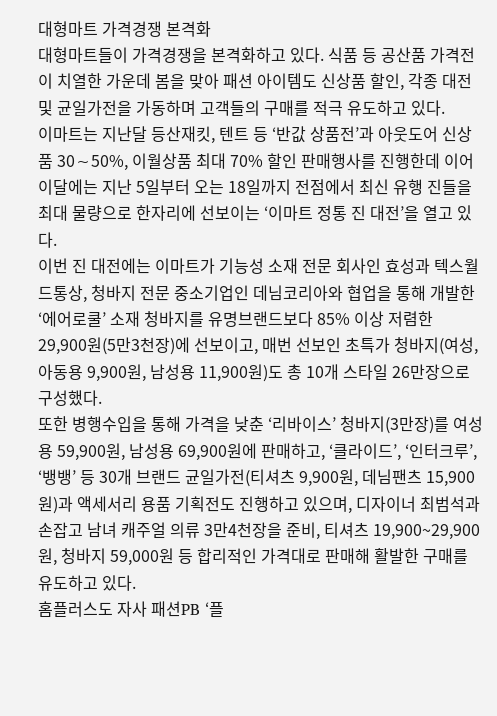대형마트 가격경쟁 본격화
대형마트들이 가격경쟁을 본격화하고 있다. 식품 등 공산품 가격전이 치열한 가운데 봄을 맞아 패션 아이템도 신상품 할인, 각종 대전 및 균일가전을 가동하며 고객들의 구매를 적극 유도하고 있다.
이마트는 지난달 등산재킷, 텐트 등 ‘반값 상품전’과 아웃도어 신상품 30∼50%, 이월상품 최대 70% 할인 판매행사를 진행한데 이어 이달에는 지난 5일부터 오는 18일까지 전점에서 최신 유행 진들을 최대 물량으로 한자리에 선보이는 ‘이마트 정통 진 대전’을 열고 있다.
이번 진 대전에는 이마트가 기능성 소재 전문 회사인 효성과 텍스월드통상, 청바지 전문 중소기업인 데님코리아와 협업을 통해 개발한 ‘에어로쿨’ 소재 청바지를 유명브랜드보다 85% 이상 저렴한 29,900원(5만3천장)에 선보이고, 매번 선보인 초특가 청바지(여성, 아동용 9,900원, 남성용 11,900원)도 총 10개 스타일 26만장으로 구성했다.
또한 병행수입을 통해 가격을 낮춘 ‘리바이스’ 청바지(3만장)를 여성용 59,900원, 남성용 69,900원에 판매하고, ‘클라이드’, ‘인터크루’, ‘뱅뱅’ 등 30개 브랜드 균일가전(티셔츠 9,900원, 데님팬츠 15,900원)과 액세서리 용품 기획전도 진행하고 있으며, 디자이너 최범석과 손잡고 남녀 캐주얼 의류 3만4천장을 준비, 티셔츠 19,900~29,900원, 청바지 59,000원 등 합리적인 가격대로 판매해 활발한 구매를 유도하고 있다.
홈플러스도 자사 패션PB ‘플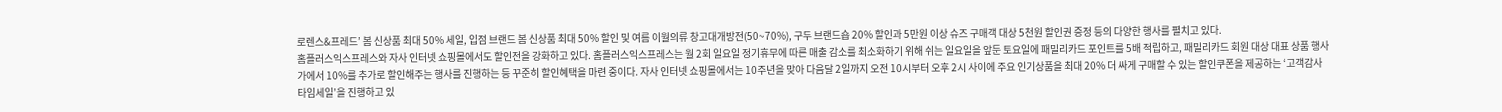로렌스&프레드’ 봄 신상품 최대 50% 세일, 입점 브랜드 봄 신상품 최대 50% 할인 및 여름 이월의류 창고대개방전(50~70%), 구두 브랜드숍 20% 할인과 5만원 이상 슈즈 구매객 대상 5천원 할인권 증정 등의 다양한 행사를 펼치고 있다.
홈플러스익스프레스와 자사 인터넷 쇼핑몰에서도 할인전을 강화하고 있다. 홈플러스익스프레스는 월 2회 일요일 정기휴무에 따른 매출 감소를 최소화하기 위해 쉬는 일요일을 앞둔 토요일에 패밀리카드 포인트를 5배 적립하고, 패밀리카드 회원 대상 대표 상품 행사가에서 10%를 추가로 할인해주는 행사를 진행하는 등 꾸준히 할인혜택을 마련 중이다. 자사 인터넷 쇼핑몰에서는 10주년을 맞아 다음달 2일까지 오전 10시부터 오후 2시 사이에 주요 인기상품을 최대 20% 더 싸게 구매할 수 있는 할인쿠폰을 제공하는 ‘고객감사 타임세일’을 진행하고 있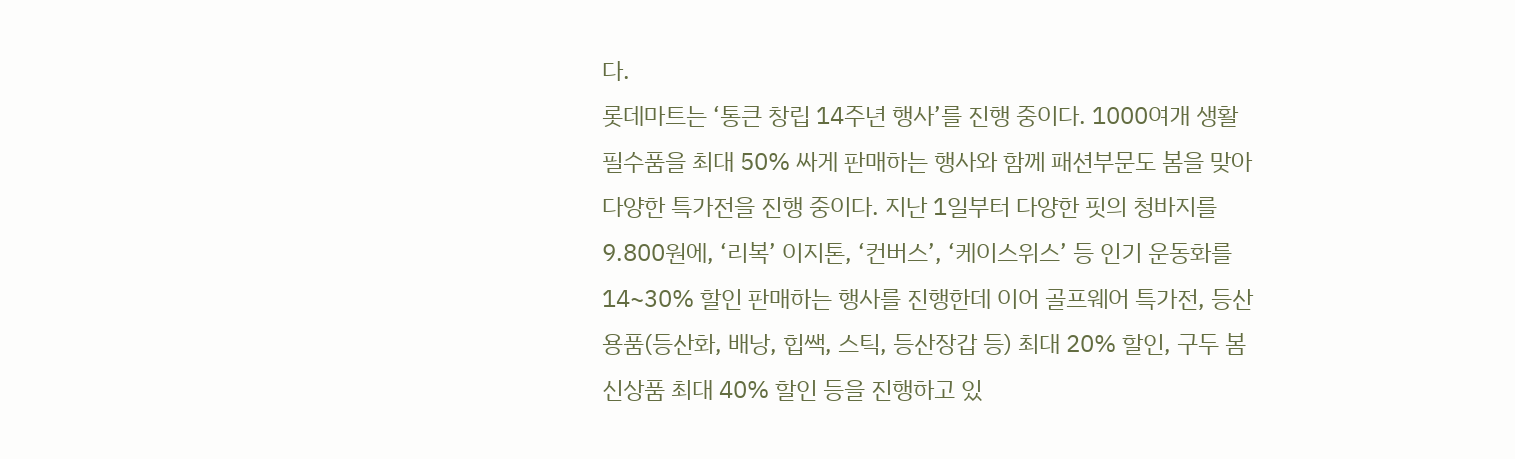다.
롯데마트는 ‘통큰 창립 14주년 행사’를 진행 중이다. 1000여개 생활필수품을 최대 50% 싸게 판매하는 행사와 함께 패션부문도 봄을 맞아 다양한 특가전을 진행 중이다. 지난 1일부터 다양한 핏의 청바지를 9.800원에, ‘리복’ 이지톤, ‘컨버스’, ‘케이스위스’ 등 인기 운동화를 14~30% 할인 판매하는 행사를 진행한데 이어 골프웨어 특가전, 등산용품(등산화, 배낭, 힙쌕, 스틱, 등산장갑 등) 최대 20% 할인, 구두 봄 신상품 최대 40% 할인 등을 진행하고 있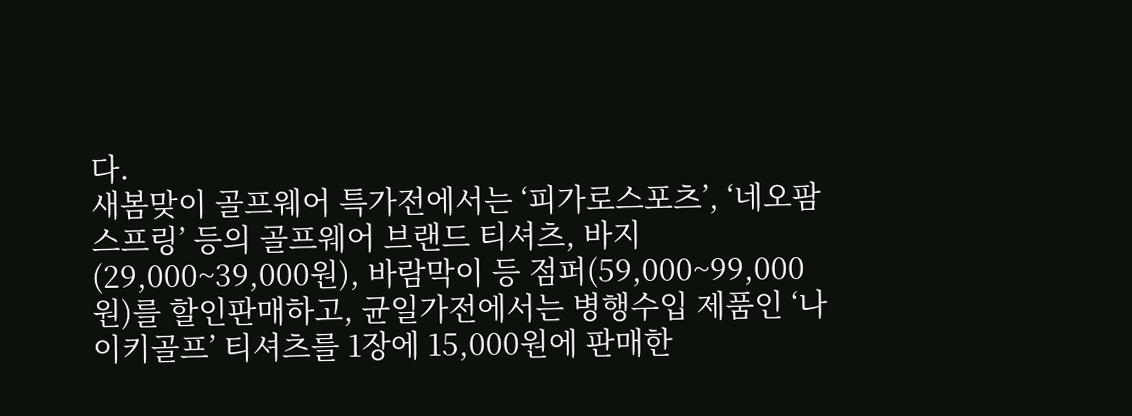다.
새봄맞이 골프웨어 특가전에서는 ‘피가로스포츠’, ‘네오팜스프링’ 등의 골프웨어 브랜드 티셔츠, 바지(29,000~39,000원), 바람막이 등 점퍼(59,000~99,000원)를 할인판매하고, 균일가전에서는 병행수입 제품인 ‘나이키골프’ 티셔츠를 1장에 15,000원에 판매한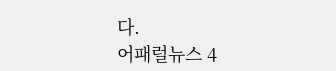다.
어패럴뉴스 4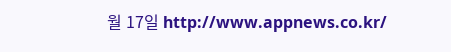월 17일 http://www.appnews.co.kr/